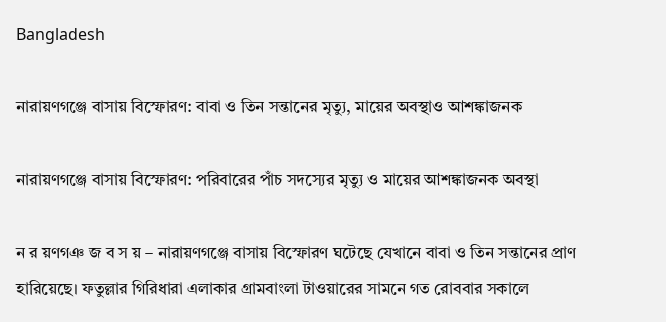Bangladesh

নারায়ণগঞ্জে বাসায় বিস্ফোরণ: বাবা ও তিন সন্তানের মৃত্যু, মায়ের অবস্থাও আশঙ্কাজনক

নারায়ণগঞ্জে বাসায় বিস্ফোরণ: পরিবারের পাঁচ সদস্যের মৃত্যু ও মায়ের আশঙ্কাজনক অবস্থা

ন র য়ণগঞ জ ব স য় – নারায়ণগঞ্জে বাসায় বিস্ফোরণ ঘটেছে যেখানে বাবা ও তিন সন্তানের প্রাণ হারিয়েছে। ফতুল্লার গিরিধারা এলাকার গ্রামবাংলা টাওয়ারের সামনে গত রোববার সকালে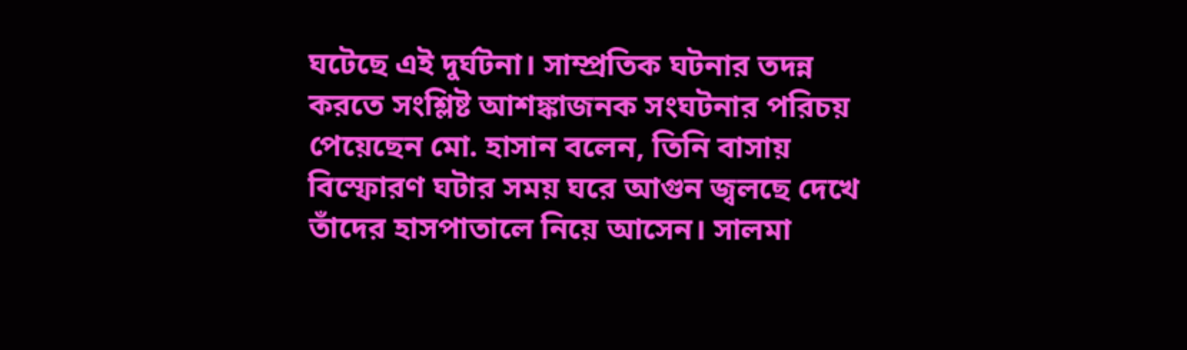ঘটেছে এই দুর্ঘটনা। সাম্প্রতিক ঘটনার তদন্ন করতে সংশ্লিষ্ট আশঙ্কাজনক সংঘটনার পরিচয় পেয়েছেন মো. হাসান বলেন, তিনি বাসায় বিস্ফোরণ ঘটার সময় ঘরে আগুন জ্বলছে দেখে তাঁদের হাসপাতালে নিয়ে আসেন। সালমা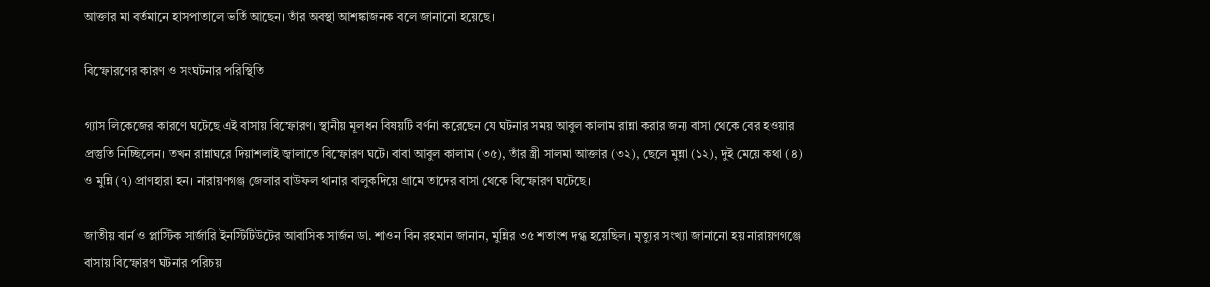আক্তার মা বর্তমানে হাসপাতালে ভর্তি আছেন। তাঁর অবস্থা আশঙ্কাজনক বলে জানানো হয়েছে।

বিস্ফোরণের কারণ ও সংঘটনার পরিস্থিতি

গ্যাস লিকেজের কারণে ঘটেছে এই বাসায় বিস্ফোরণ। স্থানীয় মূলধন বিষয়টি বর্ণনা করেছেন যে ঘটনার সময় আবুল কালাম রান্না করার জন্য বাসা থেকে বের হওয়ার প্রস্তুতি নিচ্ছিলেন। তখন রান্নাঘরে দিয়াশলাই জ্বালাতে বিস্ফোরণ ঘটে। বাবা আবুল কালাম (৩৫), তাঁর স্ত্রী সালমা আক্তার (৩২), ছেলে মুন্না (১২), দুই মেয়ে কথা (৪) ও মুন্নি (৭) প্রাণহারা হন। নারায়ণগঞ্জ জেলার বাউফল থানার বালুকদিয়ে গ্রামে তাদের বাসা থেকে বিস্ফোরণ ঘটেছে।

জাতীয় বার্ন ও প্লাস্টিক সার্জারি ইনস্টিটিউটের আবাসিক সার্জন ডা. শাওন বিন রহমান জানান, মুন্নির ৩৫ শতাংশ দগ্ধ হয়েছিল। মৃত্যুর সংখ্যা জানানো হয় নারায়ণগঞ্জে বাসায় বিস্ফোরণ ঘটনার পরিচয়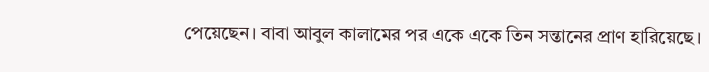পেয়েছেন। বাবা আবুল কালামের পর একে একে তিন সন্তানের প্রাণ হারিয়েছে।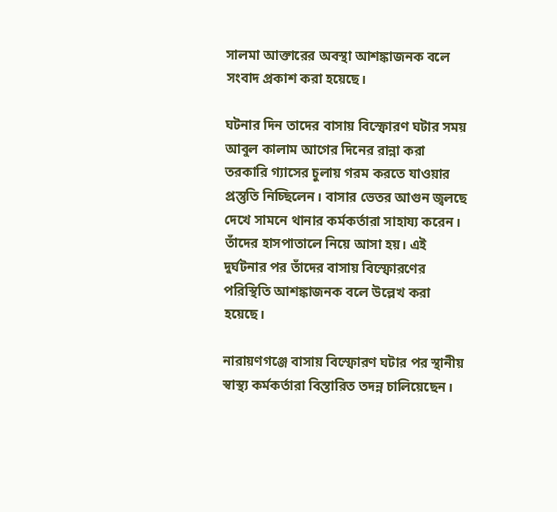সালমা আক্তারের অবস্থা আশঙ্কাজনক বলে সংবাদ প্রকাশ করা হয়েছে।

ঘটনার দিন তাদের বাসায় বিস্ফোরণ ঘটার সময় আবুল কালাম আগের দিনের রান্না করা তরকারি গ্যাসের চুলায় গরম করতে যাওয়ার প্রস্তুতি নিচ্ছিলেন। বাসার ভেতর আগুন জ্বলছে দেখে সামনে থানার কর্মকর্তারা সাহায্য করেন। তাঁদের হাসপাতালে নিয়ে আসা হয়। এই দুর্ঘটনার পর তাঁদের বাসায় বিস্ফোরণের পরিস্থিতি আশঙ্কাজনক বলে উল্লেখ করা হয়েছে।

নারায়ণগঞ্জে বাসায় বিস্ফোরণ ঘটার পর স্থানীয় স্বাস্থ্য কর্মকর্তারা বিস্তারিত তদন্ন চালিয়েছেন।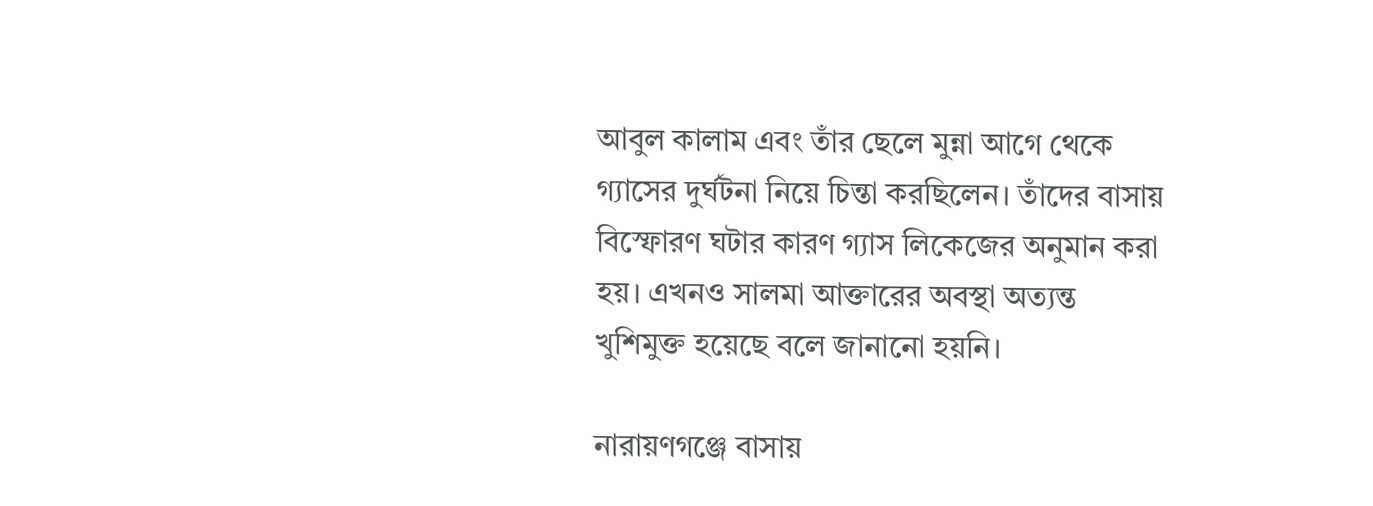আবুল কালাম এবং তাঁর ছেলে মুন্না আগে থেকে গ্যাসের দুর্ঘটনা নিয়ে চিন্তা করছিলেন। তাঁদের বাসায় বিস্ফোরণ ঘটার কারণ গ্যাস লিকেজের অনুমান করা হয়। এখনও সালমা আক্তারের অবস্থা অত্যন্ত খুশিমুক্ত হয়েছে বলে জানানো হয়নি।

নারায়ণগঞ্জে বাসায়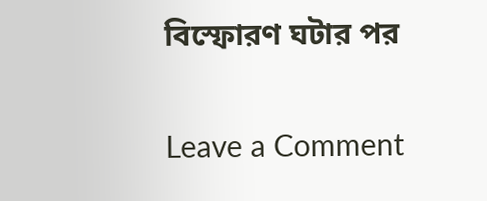বিস্ফোরণ ঘটার পর

Leave a Comment